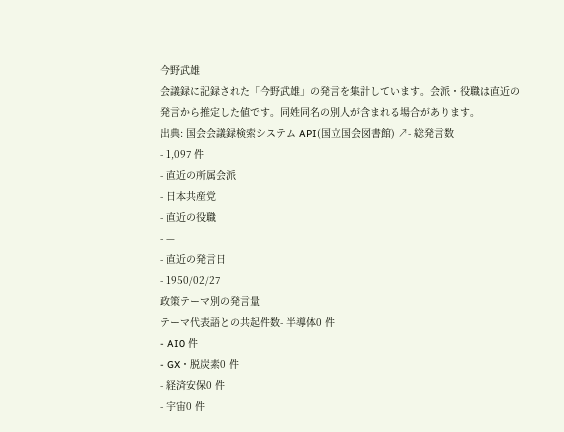今野武雄
会議録に記録された「今野武雄」の発言を集計しています。会派・役職は直近の発言から推定した値です。同姓同名の別人が含まれる場合があります。
出典: 国会会議録検索システム API(国立国会図書館) ↗- 総発言数
- 1,097 件
- 直近の所属会派
- 日本共産党
- 直近の役職
- —
- 直近の発言日
- 1950/02/27
政策テーマ別の発言量
テーマ代表語との共起件数- 半導体0 件
- AI0 件
- GX・脱炭素0 件
- 経済安保0 件
- 宇宙0 件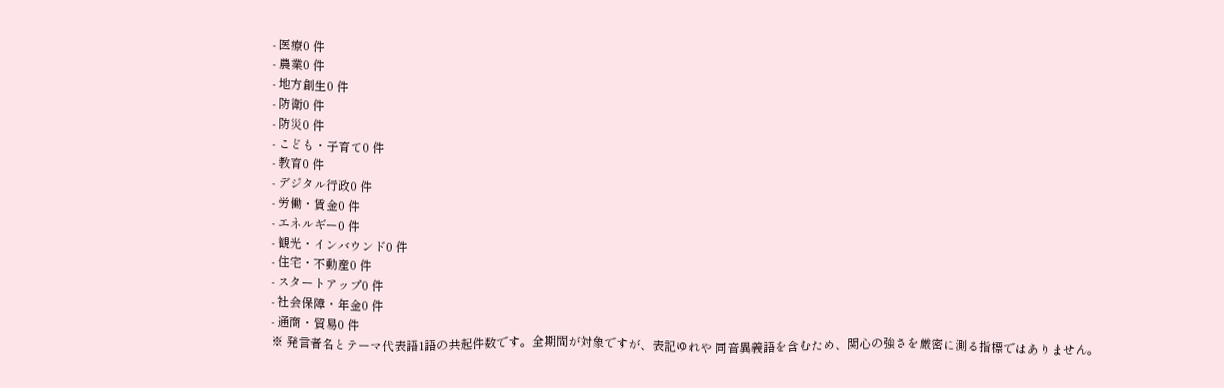- 医療0 件
- 農業0 件
- 地方創生0 件
- 防衛0 件
- 防災0 件
- こども・子育て0 件
- 教育0 件
- デジタル行政0 件
- 労働・賃金0 件
- エネルギー0 件
- 観光・インバウンド0 件
- 住宅・不動産0 件
- スタートアップ0 件
- 社会保障・年金0 件
- 通商・貿易0 件
※ 発言者名とテーマ代表語1語の共起件数です。全期間が対象ですが、表記ゆれや 同音異義語を含むため、関心の強さを厳密に測る指標ではありません。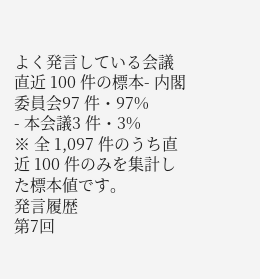よく発言している会議
直近 100 件の標本- 内閣委員会97 件・97%
- 本会議3 件・3%
※ 全 1,097 件のうち直近 100 件のみを集計した標本値です。
発言履歴
第7回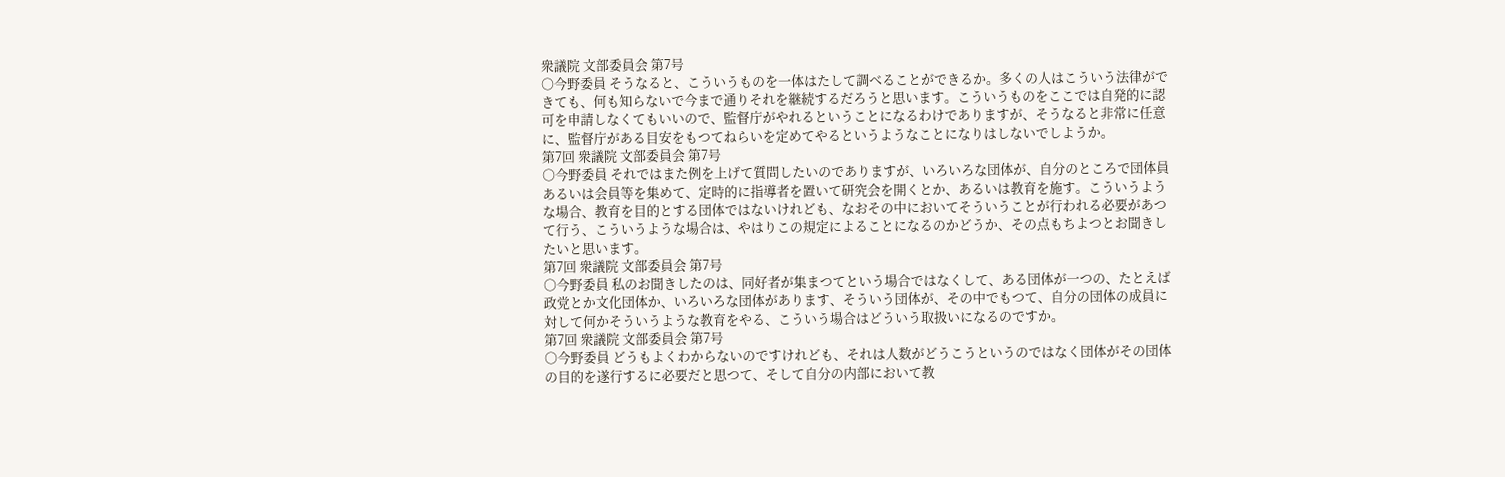衆議院 文部委員会 第7号
○今野委員 そうなると、こういうものを一体はたして調べることができるか。多くの人はこういう法律ができても、何も知らないで今まで通りそれを継続するだろうと思います。こういうものをここでは自発的に認可を申請しなくてもいいので、監督庁がやれるということになるわけでありますが、そうなると非常に任意に、監督庁がある目安をもつてねらいを定めてやるというようなことになりはしないでしようか。
第7回 衆議院 文部委員会 第7号
○今野委員 それではまた例を上げて質問したいのでありますが、いろいろな団体が、自分のところで団体員あるいは会員等を集めて、定時的に指導者を置いて研究会を開くとか、あるいは教育を施す。こういうような場合、教育を目的とする団体ではないけれども、なおその中においてそういうことが行われる必要があつて行う、こういうような場合は、やはりこの規定によることになるのかどうか、その点もちよつとお聞きしたいと思います。
第7回 衆議院 文部委員会 第7号
○今野委員 私のお聞きしたのは、同好者が集まつてという場合ではなくして、ある団体が一つの、たとえば政党とか文化団体か、いろいろな団体があります、そういう団体が、その中でもつて、自分の団体の成員に対して何かそういうような教育をやる、こういう場合はどういう取扱いになるのですか。
第7回 衆議院 文部委員会 第7号
○今野委員 どうもよくわからないのですけれども、それは人数がどうこうというのではなく団体がその団体の目的を遂行するに必要だと思つて、そして自分の内部において教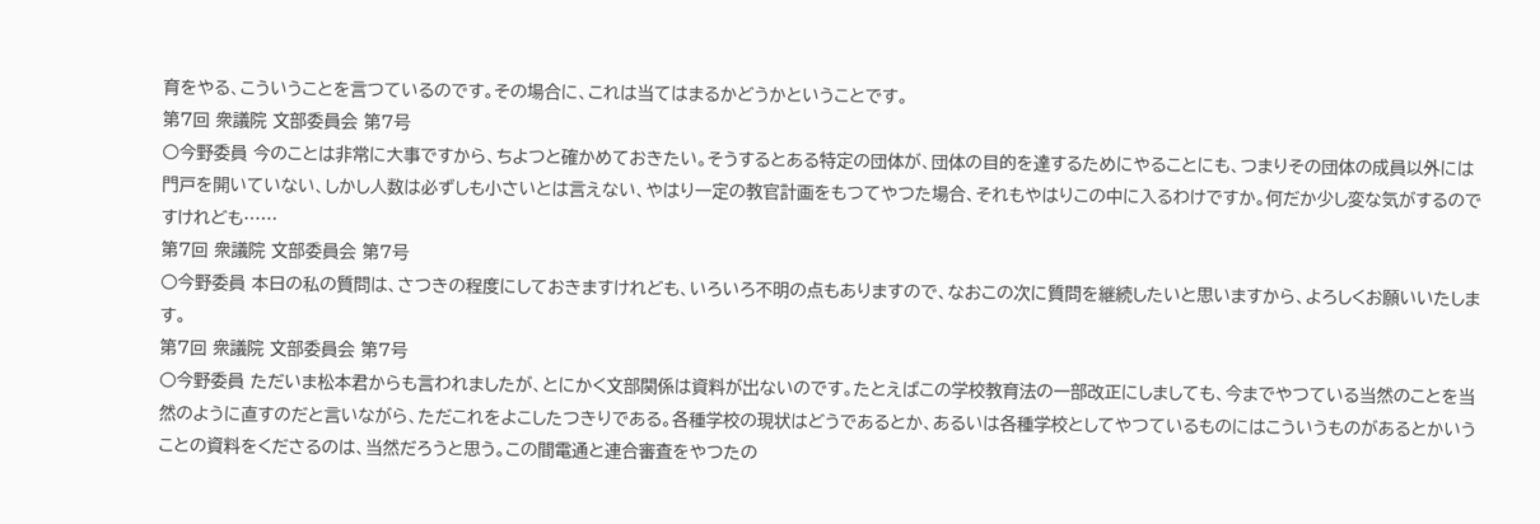育をやる、こういうことを言つているのです。その場合に、これは当てはまるかどうかということです。
第7回 衆議院 文部委員会 第7号
○今野委員 今のことは非常に大事ですから、ちよつと確かめておきたい。そうするとある特定の団体が、団体の目的を達するためにやることにも、つまりその団体の成員以外には門戸を開いていない、しかし人数は必ずしも小さいとは言えない、やはり一定の教官計画をもつてやつた場合、それもやはりこの中に入るわけですか。何だか少し変な気がするのですけれども……
第7回 衆議院 文部委員会 第7号
○今野委員 本日の私の質問は、さつきの程度にしておきますけれども、いろいろ不明の点もありますので、なおこの次に質問を継続したいと思いますから、よろしくお願いいたします。
第7回 衆議院 文部委員会 第7号
○今野委員 ただいま松本君からも言われましたが、とにかく文部関係は資料が出ないのです。たとえばこの学校教育法の一部改正にしましても、今までやつている当然のことを当然のように直すのだと言いながら、ただこれをよこしたつきりである。各種学校の現状はどうであるとか、あるいは各種学校としてやつているものにはこういうものがあるとかいうことの資料をくださるのは、当然だろうと思う。この間電通と連合審査をやつたの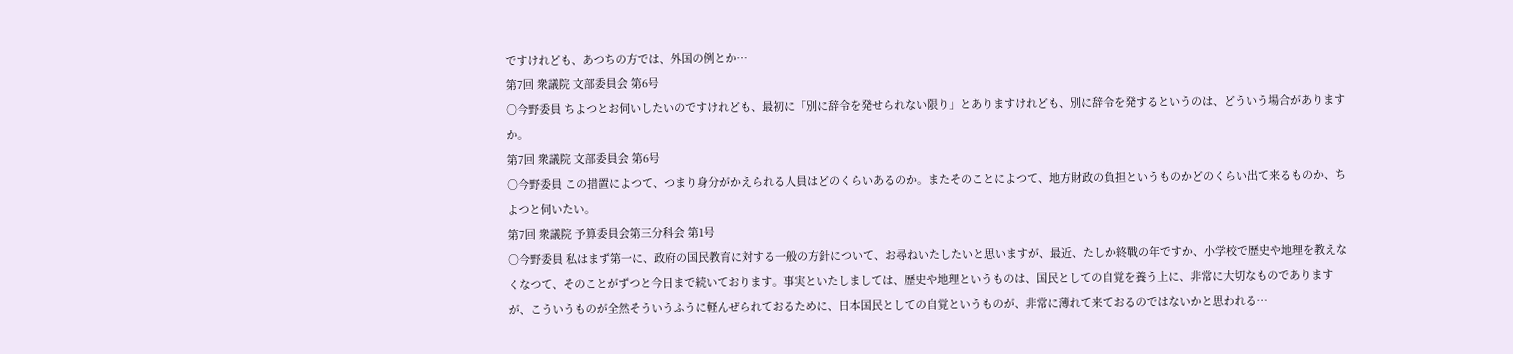ですけれども、あつちの方では、外国の例とか…
第7回 衆議院 文部委員会 第6号
○今野委員 ちよつとお伺いしたいのですけれども、最初に「別に辞令を発せられない限り」とありますけれども、別に辞令を発するというのは、どういう場合がありますか。
第7回 衆議院 文部委員会 第6号
○今野委員 この措置によつて、つまり身分がかえられる人員はどのくらいあるのか。またそのことによつて、地方財政の負担というものかどのくらい出て来るものか、ちよつと伺いたい。
第7回 衆議院 予算委員会第三分科会 第1号
○今野委員 私はまず第一に、政府の国民教育に対する一般の方針について、お尋ねいたしたいと思いますが、最近、たしか終戰の年ですか、小学校で歴史や地理を教えなくなつて、そのことがずつと今日まで続いております。事実といたしましては、歴史や地理というものは、国民としての自覚を養う上に、非常に大切なものでありますが、こういうものが全然そういうふうに軽んぜられておるために、日本国民としての自覚というものが、非常に薄れて来ておるのではないかと思われる…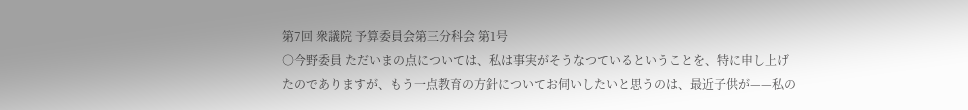第7回 衆議院 予算委員会第三分科会 第1号
○今野委員 ただいまの点については、私は事実がそうなつているということを、特に申し上げたのでありますが、もう一点教育の方針についてお伺いしたいと思うのは、最近子供が——私の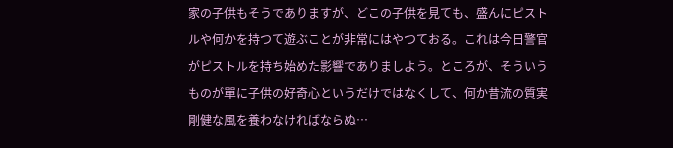家の子供もそうでありますが、どこの子供を見ても、盛んにピストルや何かを持つて遊ぶことが非常にはやつておる。これは今日警官がピストルを持ち始めた影響でありましよう。ところが、そういうものが單に子供の好奇心というだけではなくして、何か昔流の質実剛健な風を養わなければならぬ…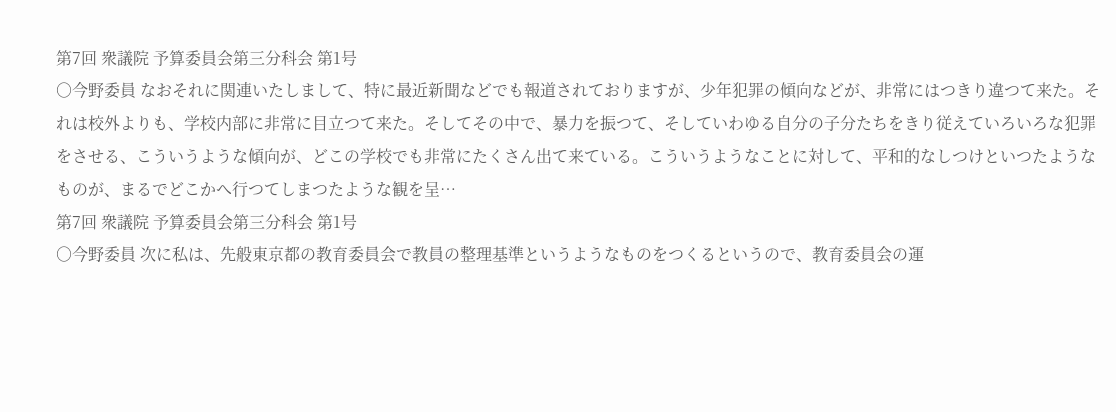第7回 衆議院 予算委員会第三分科会 第1号
○今野委員 なおそれに関連いたしまして、特に最近新聞などでも報道されておりますが、少年犯罪の傾向などが、非常にはつきり違つて来た。それは校外よりも、学校内部に非常に目立つて来た。そしてその中で、暴力を振つて、そしていわゆる自分の子分たちをきり従えていろいろな犯罪をさせる、こういうような傾向が、どこの学校でも非常にたくさん出て来ている。こういうようなことに対して、平和的なしつけといつたようなものが、まるでどこかへ行つてしまつたような観を呈…
第7回 衆議院 予算委員会第三分科会 第1号
○今野委員 次に私は、先般東京都の教育委員会で教員の整理基準というようなものをつくるというので、教育委員会の運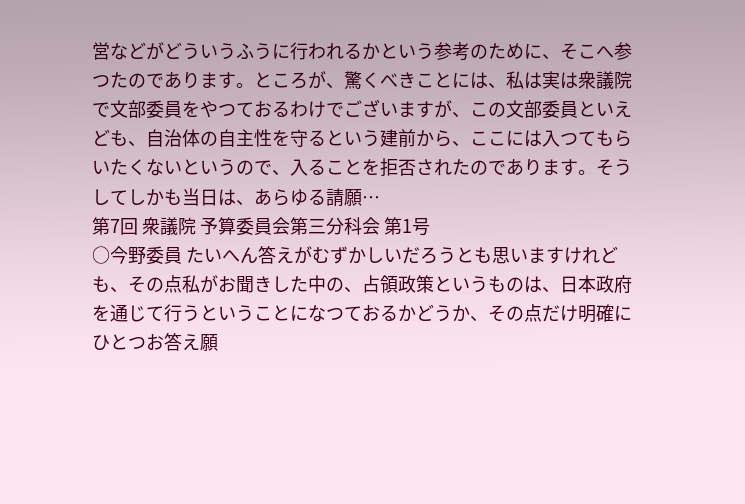営などがどういうふうに行われるかという参考のために、そこへ参つたのであります。ところが、驚くべきことには、私は実は衆議院で文部委員をやつておるわけでございますが、この文部委員といえども、自治体の自主性を守るという建前から、ここには入つてもらいたくないというので、入ることを拒否されたのであります。そうしてしかも当日は、あらゆる請願…
第7回 衆議院 予算委員会第三分科会 第1号
○今野委員 たいへん答えがむずかしいだろうとも思いますけれども、その点私がお聞きした中の、占領政策というものは、日本政府を通じて行うということになつておるかどうか、その点だけ明確にひとつお答え願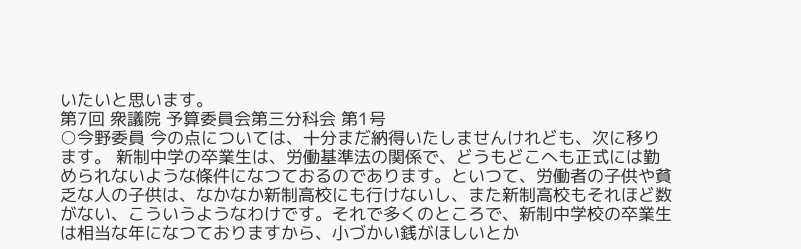いたいと思います。
第7回 衆議院 予算委員会第三分科会 第1号
○今野委員 今の点については、十分まだ納得いたしませんけれども、次に移ります。 新制中学の卒業生は、労働基準法の関係で、どうもどこへも正式には勤められないような條件になつておるのであります。といつて、労働者の子供や貧乏な人の子供は、なかなか新制高校にも行けないし、また新制高校もそれほど数がない、こういうようなわけです。それで多くのところで、新制中学校の卒業生は相当な年になつておりますから、小づかい銭がほしいとか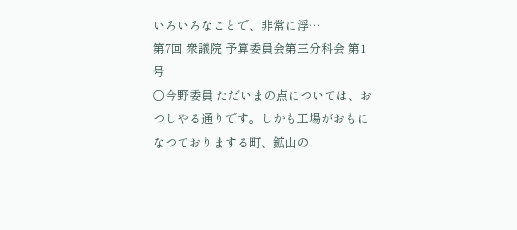いろいろなことで、非常に浮…
第7回 衆議院 予算委員会第三分科会 第1号
○今野委員 ただいまの点については、おつしやる通りです。しかも工場がおもになつておりまする町、鉱山の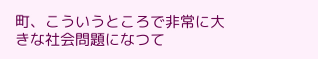町、こういうところで非常に大きな社会問題になつて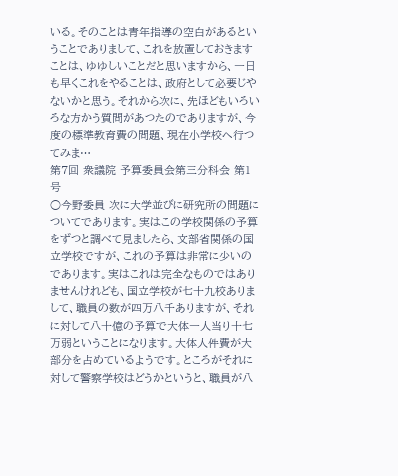いる。そのことは青年指導の空白があるということでありまして、これを放置しておきますことは、ゆゆしいことだと思いますから、一日も早くこれをやることは、政府として必要じやないかと思う。それから次に、先ほどもいろいろな方かう質問があつたのでありますが、今度の標準教育費の問題、現在小学校へ行つてみま…
第7回 衆議院 予算委員会第三分科会 第1号
○今野委員 次に大学並びに研究所の問題についてであります。実はこの学校関係の予算をずつと調べて見ましたら、文部省関係の国立学校ですが、これの予算は非常に少いのであります。実はこれは完全なものではありませんけれども、国立学校が七十九校ありまして、職員の数が四万八千ありますが、それに対して八十億の予算で大体一人当り十七万弱ということになります。大体人件費が大部分を占めているようです。ところがそれに対して警察学校はどうかというと、職員が八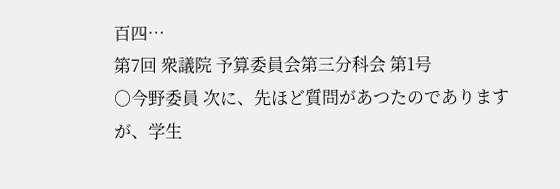百四…
第7回 衆議院 予算委員会第三分科会 第1号
○今野委員 次に、先ほど質問があつたのでありますが、学生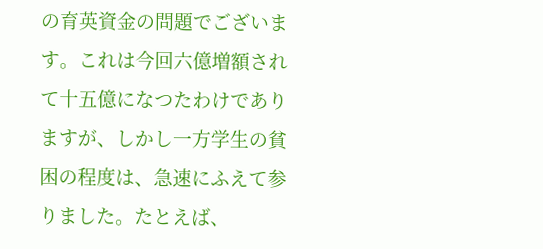の育英資金の問題でございます。これは今回六億増額されて十五億になつたわけでありますが、しかし一方学生の貧困の程度は、急速にふえて参りました。たとえば、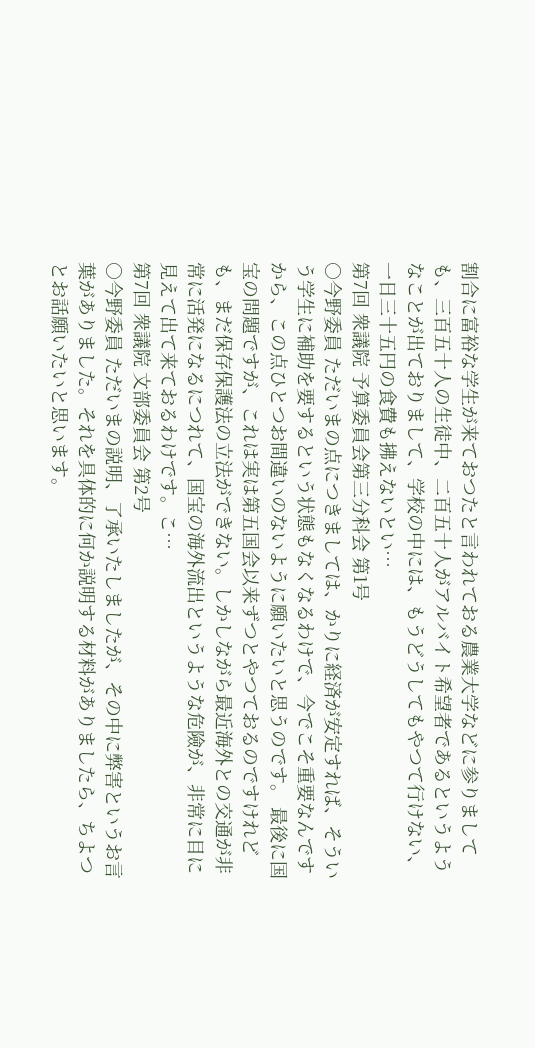割合に富裕な学生が来ておつたと言われておる農業大学などに参りましても、三百五十人の生徒中、二百五十人がアルバイト希望者であるというようなことが出ておりまして、学校の中には、もうどうしてもやつて行けない、一日三十五円の食費も拂えないとい…
第7回 衆議院 予算委員会第三分科会 第1号
○今野委員 ただいまの点につきましては、かりに経済が安定すれば、そういう学生に補助を要するという状態もなくなるわけで、今でこそ重要なんですから、この点ひとつお間違いのないように願いたいと思うのです。 最後に国宝の問題ですが、これは実は第五国会以来ずつとやつておるのですけれども、まだ保存保護法の立法ができない。しかしながら最近海外との交通が非常に活発になるにつれて、国宝の海外流出というような危險が、非常に目に見えて出て来ておるわけです。こ…
第7回 衆議院 文部委員会 第2号
○今野委員 ただいまの説明、了承いたしましたが、その中に弊害というお言葉がありました。それを具体的に何か説明する材料がありましたら、ちよつとお話願いたいと思います。